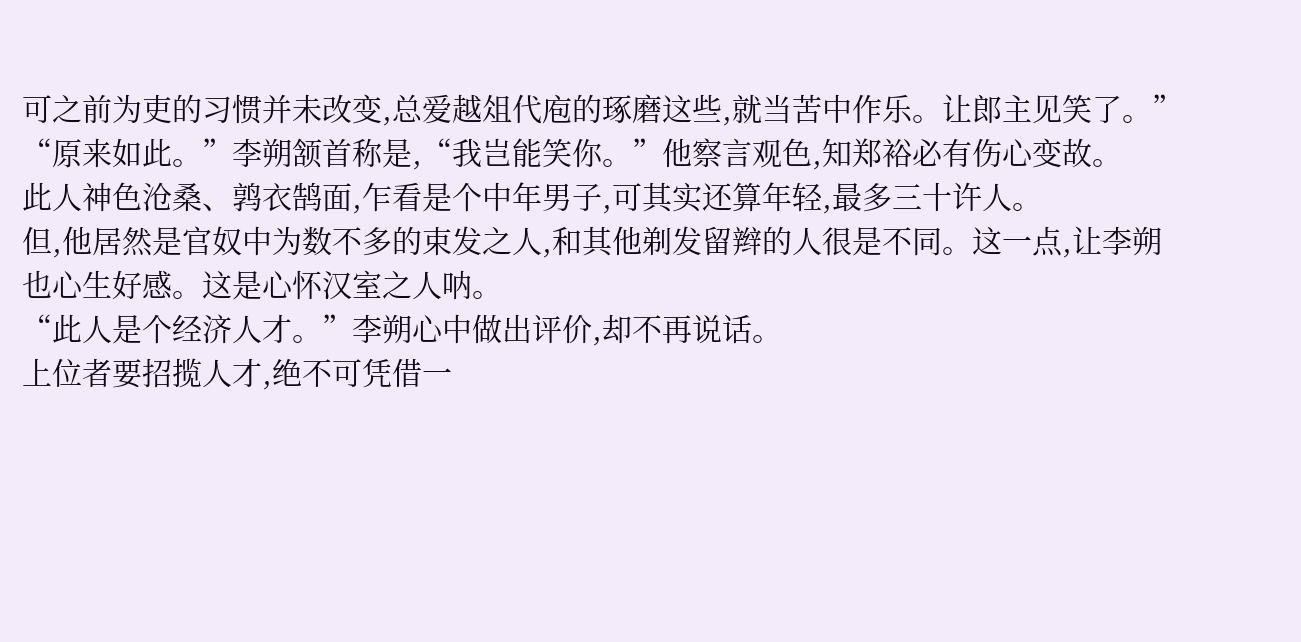可之前为吏的习惯并未改变,总爱越俎代庖的琢磨这些,就当苦中作乐。让郎主见笑了。”
“原来如此。”李朔颔首称是,“我岂能笑你。”他察言观色,知郑裕必有伤心变故。
此人神色沧桑、鹑衣鹄面,乍看是个中年男子,可其实还算年轻,最多三十许人。
但,他居然是官奴中为数不多的束发之人,和其他剃发留辫的人很是不同。这一点,让李朔也心生好感。这是心怀汉室之人呐。
“此人是个经济人才。”李朔心中做出评价,却不再说话。
上位者要招揽人才,绝不可凭借一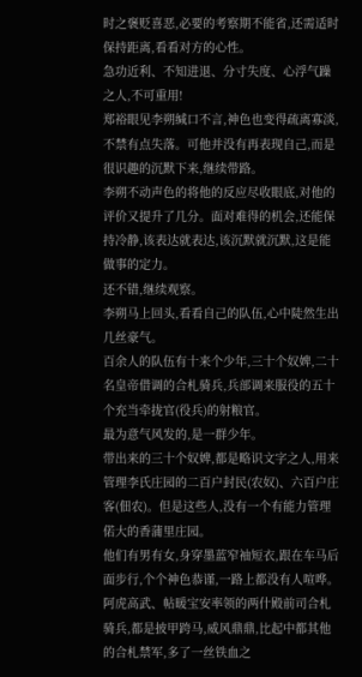时之褒贬喜恶,必要的考察期不能省,还需适时保持距离,看看对方的心性。
急功近利、不知进退、分寸失度、心浮气躁之人,不可重用!
郑裕眼见李朔缄口不言,神色也变得疏离寡淡,不禁有点失落。可他并没有再表现自己,而是很识趣的沉默下来,继续带路。
李朔不动声色的将他的反应尽收眼底,对他的评价又提升了几分。面对难得的机会,还能保持冷静,该表达就表达,该沉默就沉默,这是能做事的定力。
还不错,继续观察。
李朔马上回头,看看自己的队伍,心中陡然生出几丝豪气。
百余人的队伍有十来个少年,三十个奴婢,二十名皇帝借调的合札骑兵,兵部调来服役的五十个充当牵拢官(役兵)的射粮官。
最为意气风发的,是一群少年。
带出来的三十个奴婢,都是略识文字之人,用来管理李氏庄园的二百户封民(农奴)、六百户庄客(佃农)。但是这些人,没有一个有能力管理偌大的香蒲里庄园。
他们有男有女,身穿墨蓝窄袖短衣,跟在车马后面步行,个个神色恭谨,一路上都没有人喧哗。
阿虎高武、帖暖宝安率领的两什殿前司合札骑兵,都是披甲跨马,威风鼎鼎,比起中都其他的合札禁军,多了一丝铁血之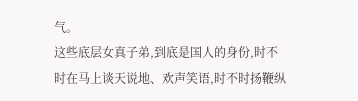气。
这些底层女真子弟,到底是国人的身份,时不时在马上谈天说地、欢声笑语,时不时扬鞭纵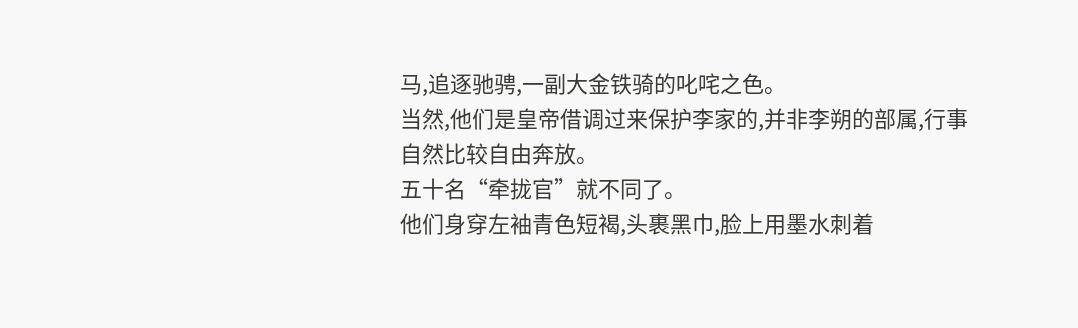马,追逐驰骋,一副大金铁骑的叱咤之色。
当然,他们是皇帝借调过来保护李家的,并非李朔的部属,行事自然比较自由奔放。
五十名“牵拢官”就不同了。
他们身穿左袖青色短褐,头裹黑巾,脸上用墨水刺着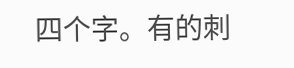四个字。有的刺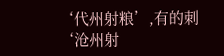‘代州射粮’,有的刺‘沧州射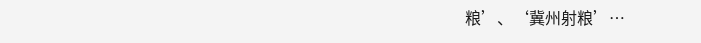粮’、‘冀州射粮’…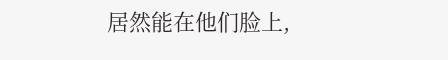居然能在他们脸上,